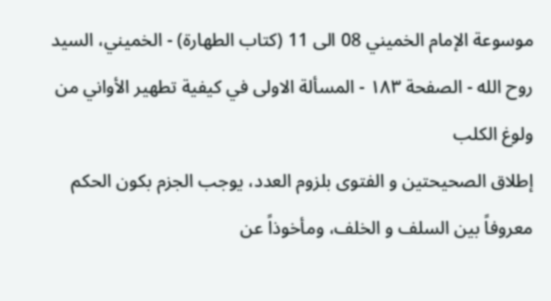موسوعة الإمام الخميني 08 الى 11 (كتاب الطهارة) - الخميني، السيد روح الله - الصفحة ١٨٣ - المسألة الاولى في كيفية تطهير الأواني من ولوغ الكلب
إطلاق الصحيحتين و الفتوى بلزوم العدد، يوجب الجزم بكون الحكم معروفاً بين السلف و الخلف، ومأخوذاً عن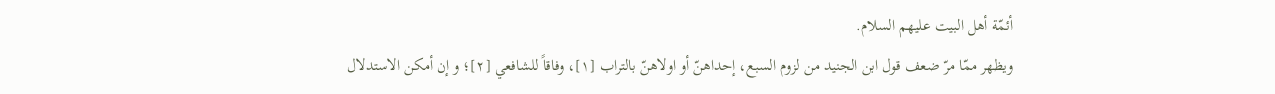أئمّة أهل البيت عليهم السلام.
ويظهر ممّا مرّ ضعف قول ابن الجنيد من لزوم السبع، إحداهنّ أو اولاهنّ بالتراب [١]، وفاقاً للشافعي [٢]؛ و إن أمكن الاستدلال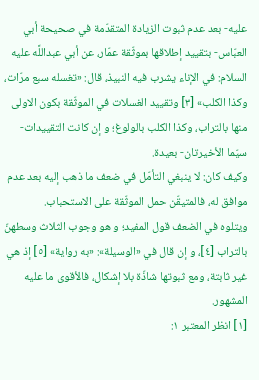عليه- بعد عدم ثبوت الزيادة المتقدّمة في صحيحة أبي العبّاس- بتقييد إطلاقها بموثّقة عمّار، عن أبي عبداللَّه عليه السلام: في الإناء يشرب فيه النبيذ، قال: «تغسله سبع مرّات، وكذا الكلب» [٣] وتقييد الغسلات في الموثّقة بكون الاولى منها بالتراب، وكذا الكلب بالولوغ؛ و إن كانت التقييدات- سيّما الأخيرتان- بعيدة.
وكيف كان: لا ينبغي التأمّل في ضعف ما ذهب إليه بعد عدم موافق له، فالمتيقّن حمل الموثّقة على الاستحباب.
ويتلوه في الضعف قول المفيد؛ و هو وجوب الثلاث وسطهنّ بالتراب [٤]، و إن قال في «الوسيلة»: «به رواية» [٥] إذ هي غير ثابتة، ومع ثبوتها شاذّة بلا إشكال، فالأقوى ما عليه المشهور.
[١] انظر المعتبر ١: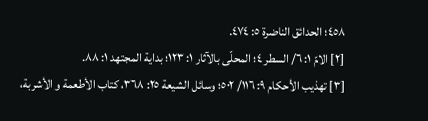٤٥٨؛ الحدائق الناضرة ٥: ٤٧٤.
[٢] الامّ ١: ٦/ السطر ٤؛ المحلّى بالآثار ١: ١٢٣؛ بداية المجتهد ١: ٨٨.
[٣] تهذيب الأحكام ٩: ١١٦/ ٥٠٢؛ وسائل الشيعة ٢٥: ٣٦٨، كتاب الأطعمة و الأشربة،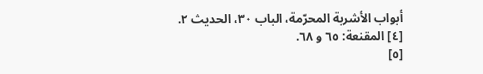أبواب الأشربة المحرّمة، الباب ٣٠، الحديث ٢.
[٤] المقنعة: ٦٥ و ٦٨.
[٥]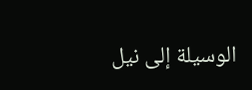الوسيلة إلى نيل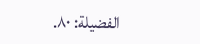الفضيلة: ٨٠.